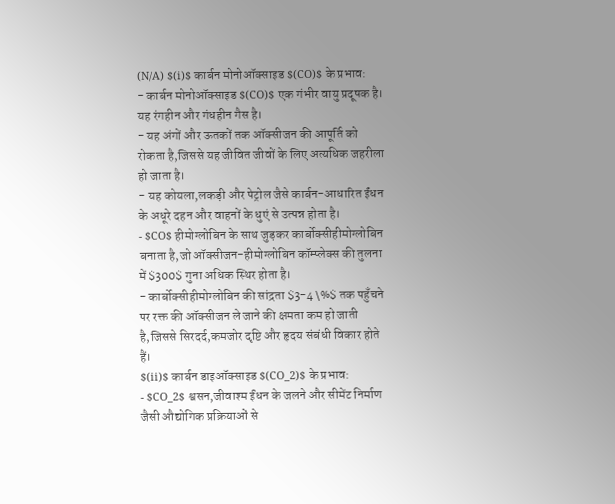(N/A) $(i)$ कार्बन मोनोऑक्साइड $(CO)$ के प्रभाव:
- कार्बन मोनोऑक्साइड $(CO)$ एक गंभीर वायु प्रदूषक है। यह रंगहीन और गंधहीन गैस है।
- यह अंगों और ऊतकों तक ऑक्सीजन की आपूर्ति को रोकता है,जिससे यह जीवित जीवों के लिए अत्यधिक जहरीला हो जाता है।
- यह कोयला,लकड़ी और पेट्रोल जैसे कार्बन-आधारित ईंधन के अधूरे दहन और वाहनों के धुएं से उत्पन्न होता है।
- $CO$ हीमोग्लोबिन के साथ जुड़कर कार्बोक्सीहीमोग्लोबिन बनाता है,जो ऑक्सीजन-हीमोग्लोबिन कॉम्प्लेक्स की तुलना में $300$ गुना अधिक स्थिर होता है।
- कार्बोक्सीहीमोग्लोबिन की सांद्रता $3-4 \%$ तक पहुँचने पर रक्त की ऑक्सीजन ले जाने की क्षमता कम हो जाती है,जिससे सिरदर्द,कमजोर दृष्टि और हृदय संबंधी विकार होते हैं।
$(ii)$ कार्बन डाइऑक्साइड $(CO_2)$ के प्रभाव:
- $CO_2$ श्वसन,जीवाश्म ईंधन के जलने और सीमेंट निर्माण जैसी औद्योगिक प्रक्रियाओं से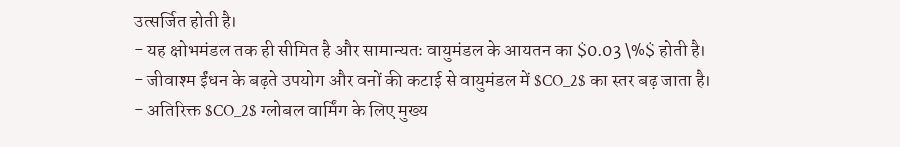उत्सर्जित होती है।
- यह क्षोभमंडल तक ही सीमित है और सामान्यतः वायुमंडल के आयतन का $0.03 \%$ होती है।
- जीवाश्म ईंधन के बढ़ते उपयोग और वनों की कटाई से वायुमंडल में $CO_2$ का स्तर बढ़ जाता है।
- अतिरिक्त $CO_2$ ग्लोबल वार्मिंग के लिए मुख्य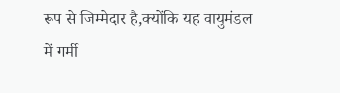रूप से जिम्मेदार है,क्योंकि यह वायुमंडल में गर्मी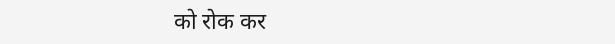को रोक कर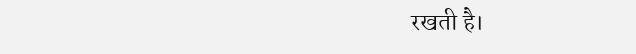रखती है।